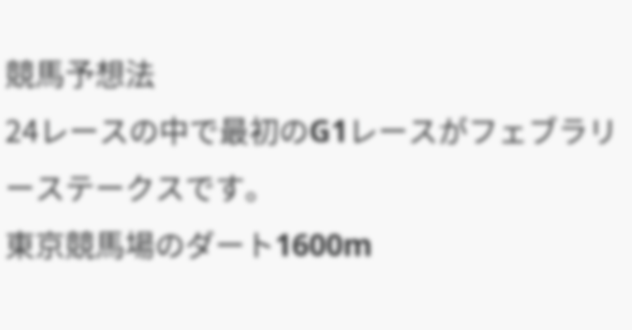競馬予想法
24レースの中で最初のG1レースがフェブラリーステークスです。
東京競馬場のダート1600m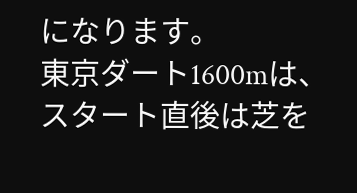になります。
東京ダート1600mは、スタート直後は芝を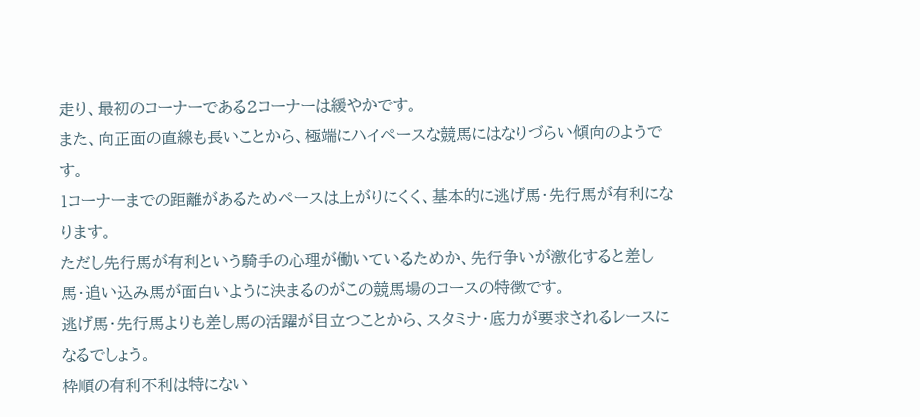走り、最初のコーナーである2コーナーは緩やかです。
また、向正面の直線も長いことから、極端にハイペースな競馬にはなりづらい傾向のようです。
1コーナーまでの距離があるためペースは上がりにくく、基本的に逃げ馬・先行馬が有利になります。
ただし先行馬が有利という騎手の心理が働いているためか、先行争いが激化すると差し馬・追い込み馬が面白いように決まるのがこの競馬場のコースの特徴です。
逃げ馬・先行馬よりも差し馬の活躍が目立つことから、スタミナ・底力が要求されるレースになるでしょう。
枠順の有利不利は特にない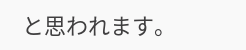と思われます。